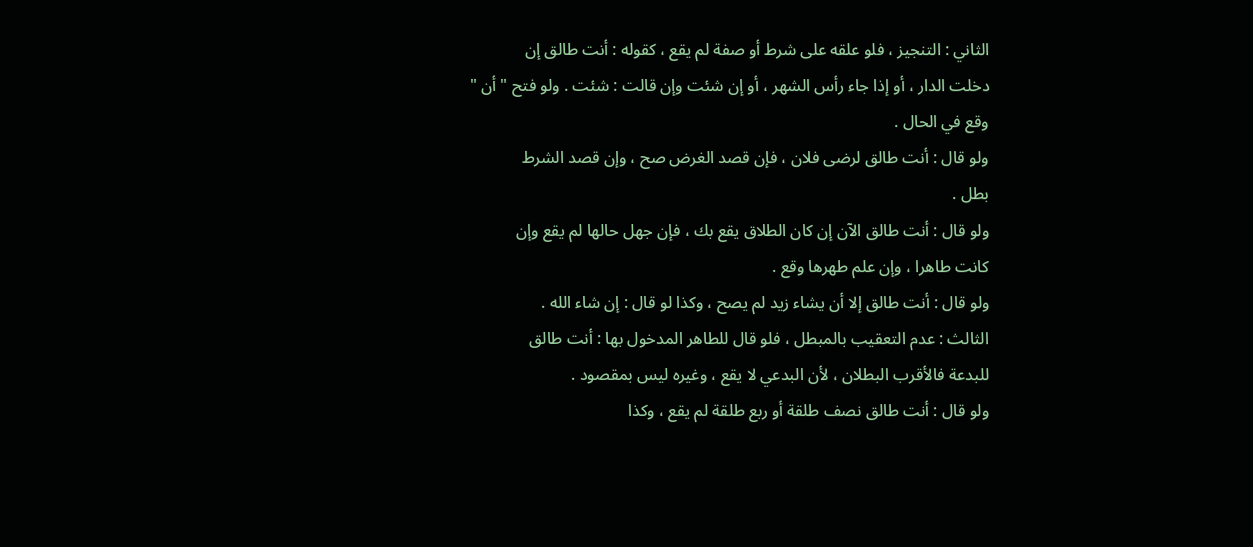الثاني : التنجيز ، فلو علقه على شرط أو صفة لم يقع ، كقوله : أنت طالق إن
دخلت الدار ، أو إذا جاء رأس الشهر ، أو إن شئت وإن قالت : شئت . ولو فتح " أن "
وقع في الحال .
ولو قال : أنت طالق لرضى فلان ، فإن قصد الغرض صح ، وإن قصد الشرط
بطل .
ولو قال : أنت طالق الآن إن كان الطلاق يقع بك ، فإن جهل حالها لم يقع وإن
كانت طاهرا ، وإن علم طهرها وقع .
ولو قال : أنت طالق إلا أن يشاء زيد لم يصح ، وكذا لو قال : إن شاء الله .
الثالث : عدم التعقيب بالمبطل ، فلو قال للطاهر المدخول بها : أنت طالق
للبدعة فالأقرب البطلان ، لأن البدعي لا يقع ، وغيره ليس بمقصود .
ولو قال : أنت طالق نصف طلقة أو ربع طلقة لم يقع ، وكذا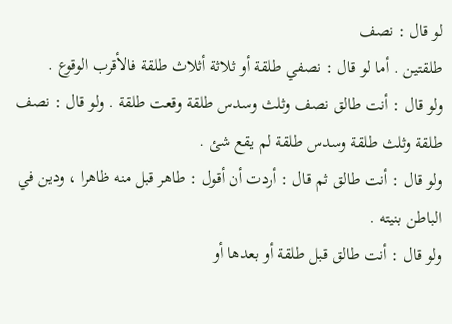لو قال : نصف
طلقتين . أما لو قال : نصفي طلقة أو ثلاثة أثلاث طلقة فالأقرب الوقوع .
ولو قال : أنت طالق نصف وثلث وسدس طلقة وقعت طلقة . ولو قال : نصف
طلقة وثلث طلقة وسدس طلقة لم يقع شئ .
ولو قال : أنت طالق ثم قال : أردت أن أقول : طاهر قبل منه ظاهرا ، ودين في
الباطن بنيته .
ولو قال : أنت طالق قبل طلقة أو بعدها أو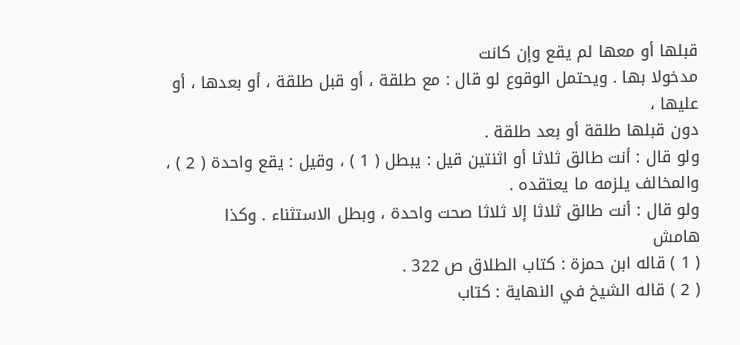قبلها أو معها لم يقع وإن كانت
مدخولا بها . ويحتمل الوقوع لو قال : مع طلقة ، أو قبل طلقة ، أو بعدها ، أو عليها ،
دون قبلها طلقة أو بعد طلقة .
ولو قال : أنت طالق ثلاثا أو اثنتين قيل : يبطل ( 1 ) ، وقيل : يقع واحدة ( 2 ) ،
والمخالف يلزمه ما يعتقده .
ولو قال : أنت طالق ثلاثا إلا ثلاثا صحت واحدة ، وبطل الاستثناء . وكذا
هامش
( 1 ) قاله ابن حمزة : كتاب الطلاق ص 322 .
( 2 ) قاله الشيخ في النهاية : كتاب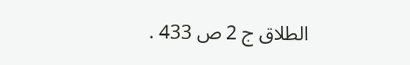الطلاق ج 2 ص 433 .